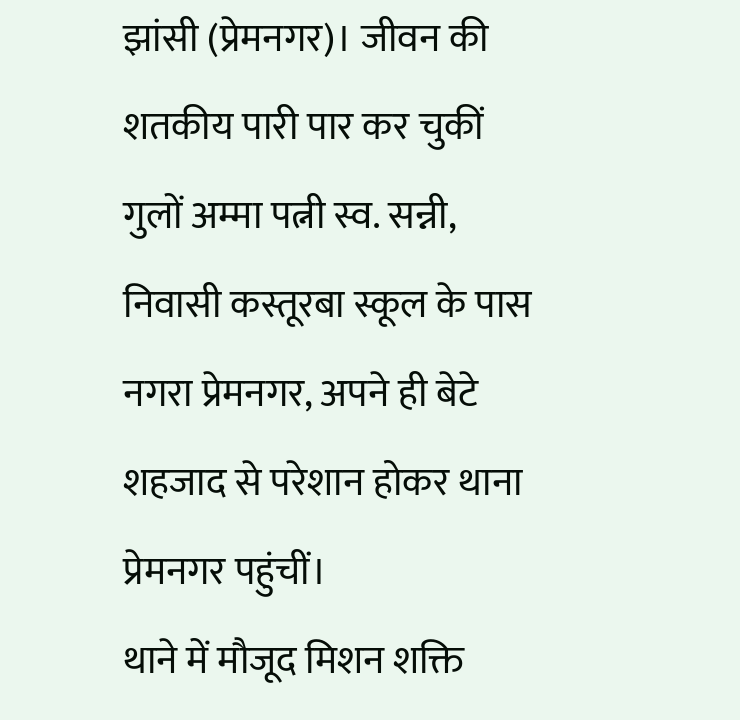झांसी (प्रेमनगर)। जीवन की शतकीय पारी पार कर चुकीं गुलों अम्मा पत्नी स्व. सन्नी, निवासी कस्तूरबा स्कूल के पास नगरा प्रेमनगर, अपने ही बेटे शहजाद से परेशान होकर थाना प्रेमनगर पहुंचीं।
थाने में मौजूद मिशन शक्ति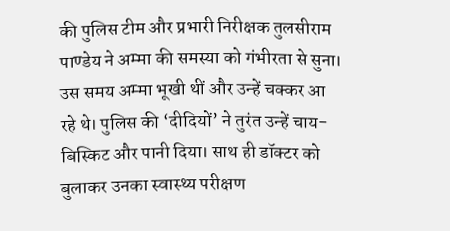की पुलिस टीम और प्रभारी निरीक्षक तुलसीराम पाण्डेय ने अम्मा की समस्या को गंभीरता से सुना। उस समय अम्मा भूखी थीं और उन्हें चक्कर आ रहे थे। पुलिस की ‘दीदियों’ ने तुरंत उन्हें चाय-बिस्किट और पानी दिया। साथ ही डॉक्टर को बुलाकर उनका स्वास्थ्य परीक्षण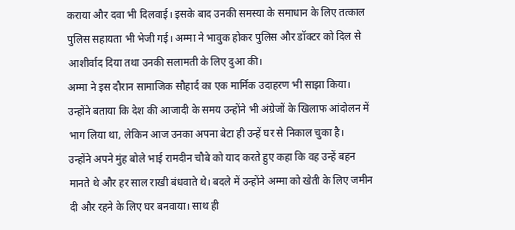कराया और दवा भी दिलवाई। इसके बाद उनकी समस्या के समाधान के लिए तत्काल पुलिस सहायता भी भेजी गई। अम्मा ने भावुक होकर पुलिस और डॉक्टर को दिल से आशीर्वाद दिया तथा उनकी सलामती के लिए दुआ की।
अम्मा ने इस दौरान सामाजिक सौहार्द का एक मार्मिक उदाहरण भी साझा किया। उन्होंने बताया कि देश की आजादी के समय उन्होंने भी अंग्रेजों के खिलाफ आंदोलन में भाग लिया था, लेकिन आज उनका अपना बेटा ही उन्हें घर से निकाल चुका है।
उन्होंने अपने मुंह बोले भाई रामदीन चौबे को याद करते हुए कहा कि वह उन्हें बहन मानते थे और हर साल राखी बंधवाते थे। बदले में उन्होंने अम्मा को खेती के लिए जमीन दी और रहने के लिए घर बनवाया। साथ ही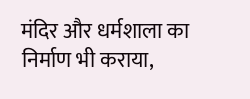मंदिर और धर्मशाला का निर्माण भी कराया,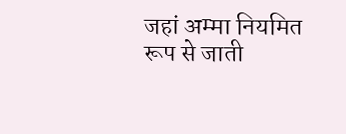जहां अम्मा नियमित रूप से जाती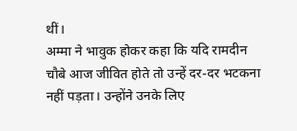थीं।
अम्मा ने भावुक होकर कहा कि यदि रामदीन चौबे आज जीवित होते तो उन्हें दर-दर भटकना नहीं पड़ता। उन्होंने उनके लिए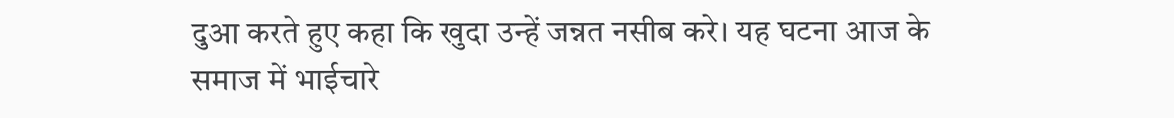दुआ करते हुए कहा कि खुदा उन्हें जन्नत नसीब करे। यह घटना आज के समाज में भाईचारे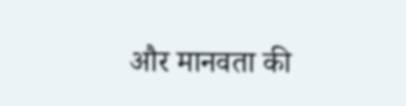और मानवता की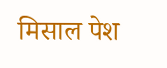मिसाल पेश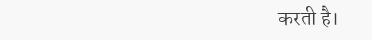करती है।